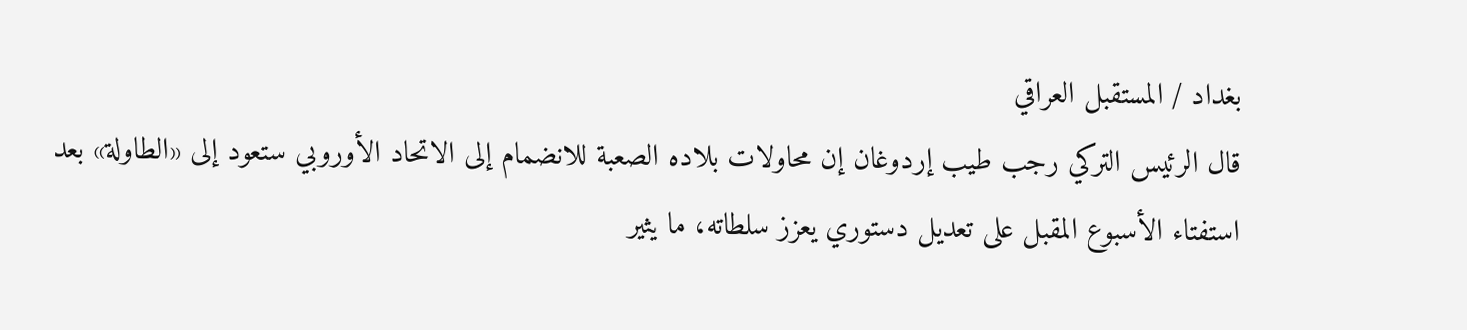بغداد / المستقبل العراقي
قال الرئيس التركي رجب طيب إردوغان إن محاولات بلاده الصعبة للانضمام إلى الاتحاد الأوروبي ستعود إلى «الطاولة» بعد استفتاء الأسبوع المقبل على تعديل دستوري يعزز سلطاته، ما يثير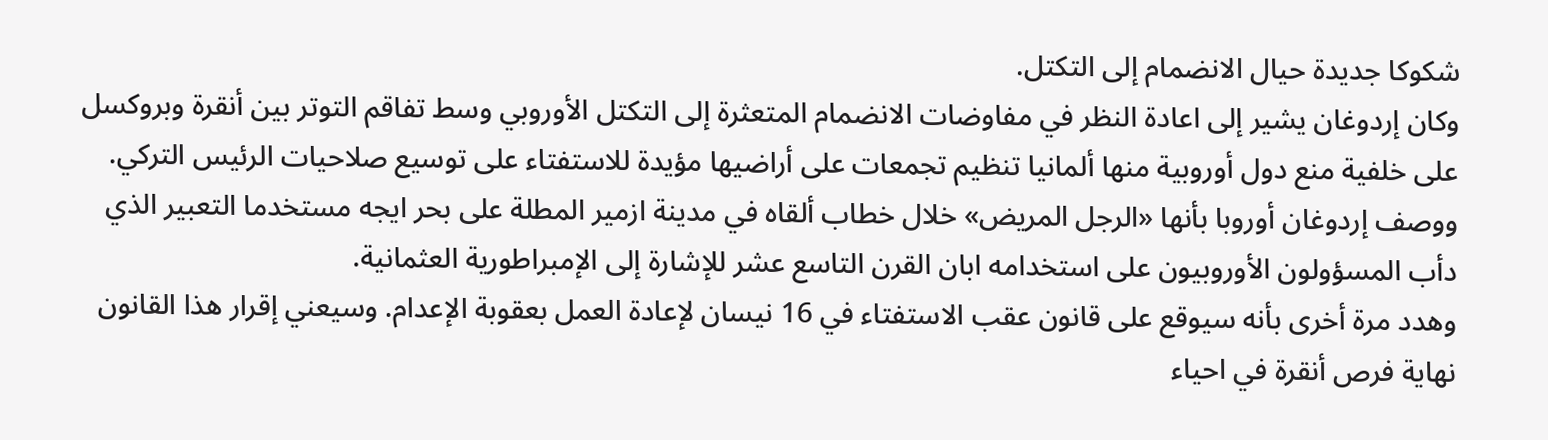شكوكا جديدة حيال الانضمام إلى التكتل.
وكان إردوغان يشير إلى اعادة النظر في مفاوضات الانضمام المتعثرة إلى التكتل الأوروبي وسط تفاقم التوتر بين أنقرة وبروكسل على خلفية منع دول أوروبية منها ألمانيا تنظيم تجمعات على أراضيها مؤيدة للاستفتاء على توسيع صلاحيات الرئيس التركي.
ووصف إردوغان أوروبا بأنها «الرجل المريض» خلال خطاب ألقاه في مدينة ازمير المطلة على بحر ايجه مستخدما التعبير الذي دأب المسؤولون الأوروبيون على استخدامه ابان القرن التاسع عشر للإشارة إلى الإمبراطورية العثمانية.
وهدد مرة أخرى بأنه سيوقع على قانون عقب الاستفتاء في 16 نيسان لإعادة العمل بعقوبة الإعدام. وسيعني إقرار هذا القانون نهاية فرص أنقرة في احياء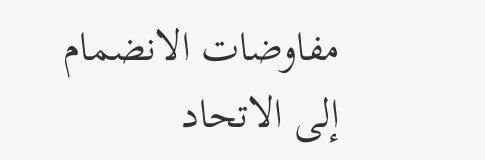مفاوضات الانضمام إلى الاتحاد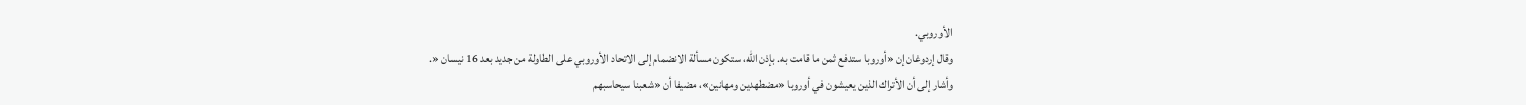الأوروبي.
وقال إردوغان إن «أوروبا ستدفع ثمن ما قامت به. بإذن الله، ستكون مسألة الانضمام إلى الاتحاد الأوروبي على الطاولة من جديد بعد 16 نيسان «.
وأشار إلى أن الأتراك الذين يعيشون في أوروبا «مضطهدين ومهانين»، مضيفا أن «شعبنا سيحاسبهم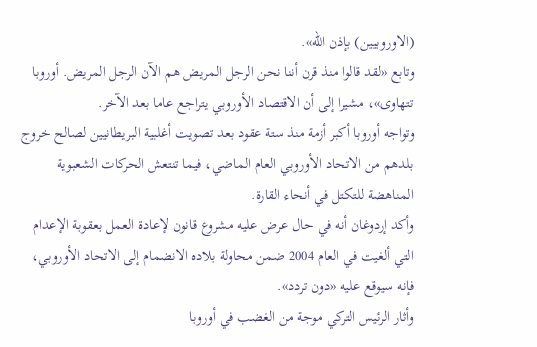(الاوروبيين) بإذن الله».
وتابع «لقد قالوا منذ قرن أننا نحن الرجل المريض هم الآن الرجل المريض. أوروبا تتهاوى»، مشيرا إلى أن الاقتصاد الأوروبي يتراجع عاما بعد الآخر.
وتواجه أوروبا أكبر أزمة منذ ستة عقود بعد تصويت أغلبية البريطانيين لصالح خروج بلدهم من الاتحاد الأوروبي العام الماضي، فيما تنتعش الحركات الشعبوية المناهضة للتكتل في أنحاء القارة.
وأكد إردوغان أنه في حال عرض عليه مشروع قانون لإعادة العمل بعقوبة الإعدام التي ألغيت في العام 2004 ضمن محاولة بلاده الانضمام إلى الاتحاد الأوروبي، فإنه سيوقع عليه «دون تردد».
وأثار الرئيس التركي موجة من الغضب في أوروبا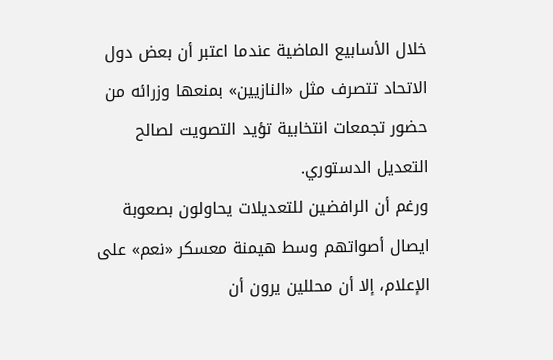خلال الأسابيع الماضية عندما اعتبر أن بعض دول الاتحاد تتصرف مثل «النازيين» بمنعها وزرائه من حضور تجمعات انتخابية تؤيد التصويت لصالح التعديل الدستوري.
ورغم أن الرافضين للتعديلات يحاولون بصعوبة ايصال أصواتهم وسط هيمنة معسكر «نعم» على الإعلام، إلا أن محللين يرون أن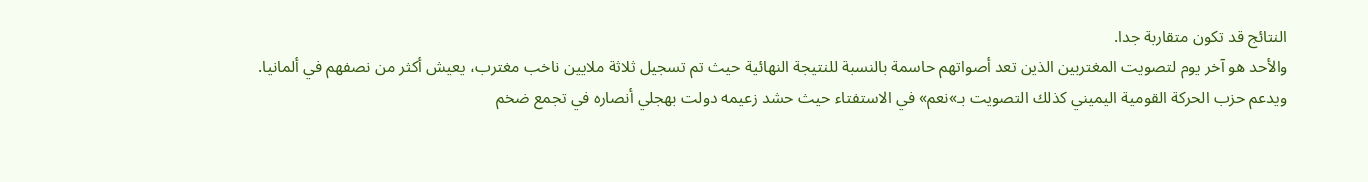النتائج قد تكون متقاربة جدا.
والأحد هو آخر يوم لتصويت المغتربين الذين تعد أصواتهم حاسمة بالنسبة للنتيجة النهائية حيث تم تسجيل ثلاثة ملايين ناخب مغترب، يعيش أكثر من نصفهم في ألمانيا.
ويدعم حزب الحركة القومية اليميني كذلك التصويت بـ»نعم» في الاستفتاء حيث حشد زعيمه دولت بهجلي أنصاره في تجمع ضخم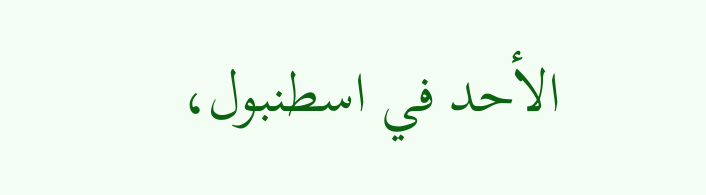الأحد في اسطنبول،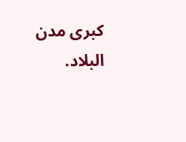كبرى مدن البلاد.